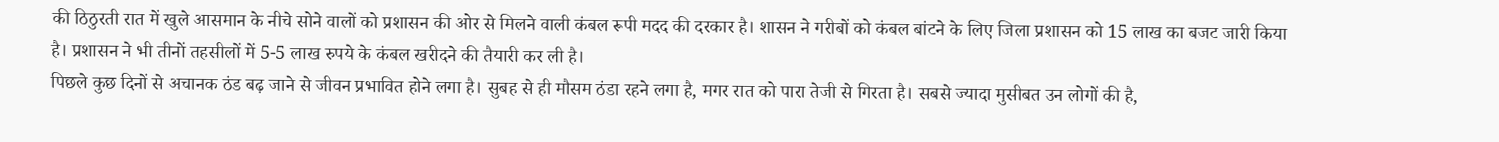की ठिठुरती रात में खुले आसमान के नीचे सोने वालों को प्रशासन की ओर से मिलने वाली कंबल रूपी मदद की दरकार है। शासन ने गरीबों को कंबल बांटने के लिए जिला प्रशासन को 15 लाख का बजट जारी किया है। प्रशासन ने भी तीनों तहसीलों में 5-5 लाख रुपये के कंबल खरीदने की तैयारी कर ली है।
पिछले कुछ दिनों से अचानक ठंड बढ़ जाने से जीवन प्रभावित होने लगा है। सुबह से ही मौसम ठंडा रहने लगा है, मगर रात को पारा तेजी से गिरता है। सबसे ज्यादा मुसीबत उन लोगों की है,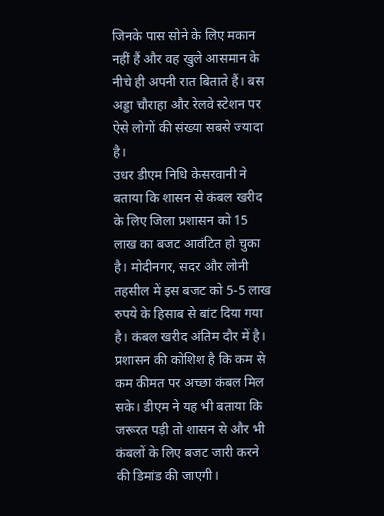जिनके पास सोने के लिए मकान नहीं हैं और वह खुले आसमान के नीचे ही अपनी रात बिताते हैं। बस अड्डा चौराहा और रेलवे स्टेशन पर ऐसे लोगों की संख्या सबसे ज्यादा है।
उधर डीएम निधि केसरवानी ने बताया कि शासन से कंबल खरीद के लिए जिला प्रशासन को 15 लाख का बजट आवंटित हो चुका है। मोदीनगर, सदर और लोनी तहसील में इस बजट को 5-5 लाख रुपये के हिसाब से बांट दिया गया है। कंबल खरीद अंतिम दौर में है।
प्रशासन की कोशिश है कि कम से कम कीमत पर अच्छा कंबल मिल सके। डीएम ने यह भी बताया कि जरूरत पड़ी तो शासन से और भी कंबलों के लिए बजट जारी करने की डिमांड की जाएगी।